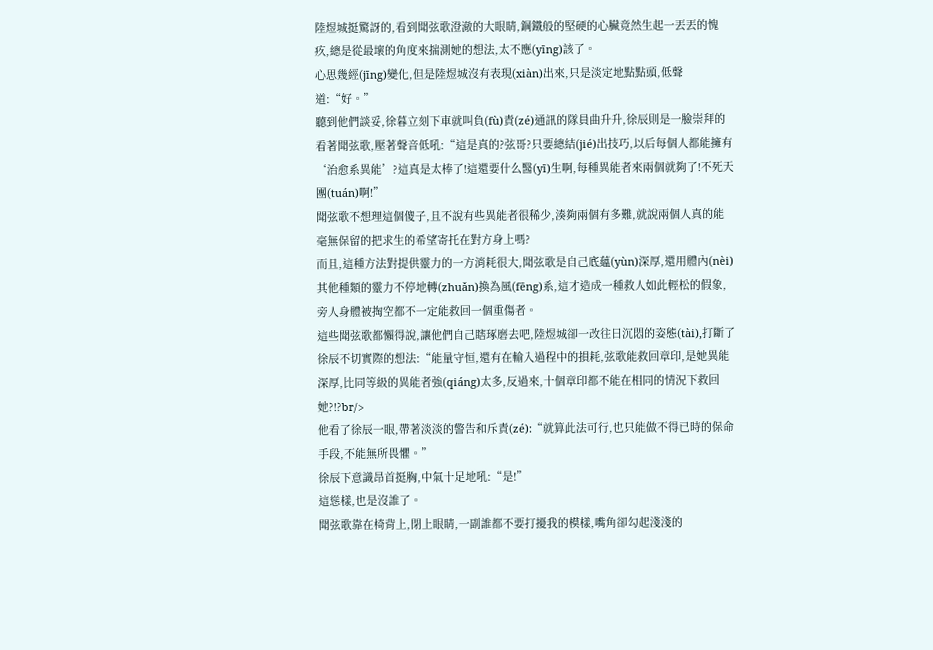陸煜城挺驚訝的,看到聞弦歌澄澈的大眼睛,鋼鐵般的堅硬的心臟竟然生起一丟丟的愧疚,總是從最壞的角度來揣測她的想法,太不應(yīng)該了。
心思幾經(jīng)變化,但是陸煜城沒有表現(xiàn)出來,只是淡定地點點頭,低聲道:“好。”
聽到他們談妥,徐暮立刻下車就叫負(fù)責(zé)通訊的隊員曲升升,徐辰則是一臉崇拜的看著聞弦歌,壓著聲音低吼:“這是真的?弦哥?只要總結(jié)出技巧,以后每個人都能擁有‘治愈系異能’?這真是太棒了!這還要什么醫(yī)生啊,每種異能者來兩個就夠了!不死天團(tuán)啊!”
聞弦歌不想理這個傻子,且不說有些異能者很稀少,湊夠兩個有多難,就說兩個人真的能毫無保留的把求生的希望寄托在對方身上嗎?
而且,這種方法對提供靈力的一方消耗很大,聞弦歌是自己底蘊(yùn)深厚,還用體內(nèi)其他種類的靈力不停地轉(zhuǎn)換為風(fēng)系,這才造成一種救人如此輕松的假象,旁人身體被掏空都不一定能救回一個重傷者。
這些聞弦歌都懶得說,讓他們自己瞎琢磨去吧,陸煜城卻一改往日沉悶的姿態(tài),打斷了徐辰不切實際的想法:“能量守恒,還有在輸入過程中的損耗,弦歌能救回章印,是她異能深厚,比同等級的異能者強(qiáng)太多,反過來,十個章印都不能在相同的情況下救回她?!?br/>
他看了徐辰一眼,帶著淡淡的警告和斥責(zé):“就算此法可行,也只能做不得已時的保命手段,不能無所畏懼。”
徐辰下意識昂首挺胸,中氣十足地吼:“是!”
這慫樣,也是沒誰了。
聞弦歌靠在椅背上,閉上眼睛,一副誰都不要打擾我的模樣,嘴角卻勾起淺淺的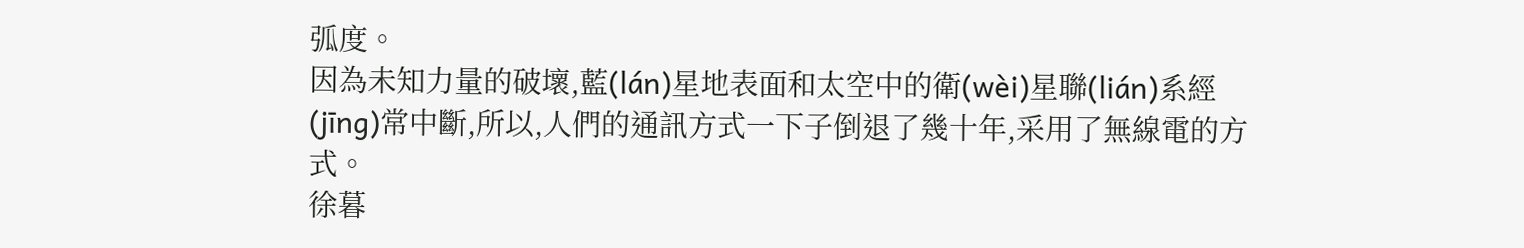弧度。
因為未知力量的破壞,藍(lán)星地表面和太空中的衛(wèi)星聯(lián)系經(jīng)常中斷,所以,人們的通訊方式一下子倒退了幾十年,采用了無線電的方式。
徐暮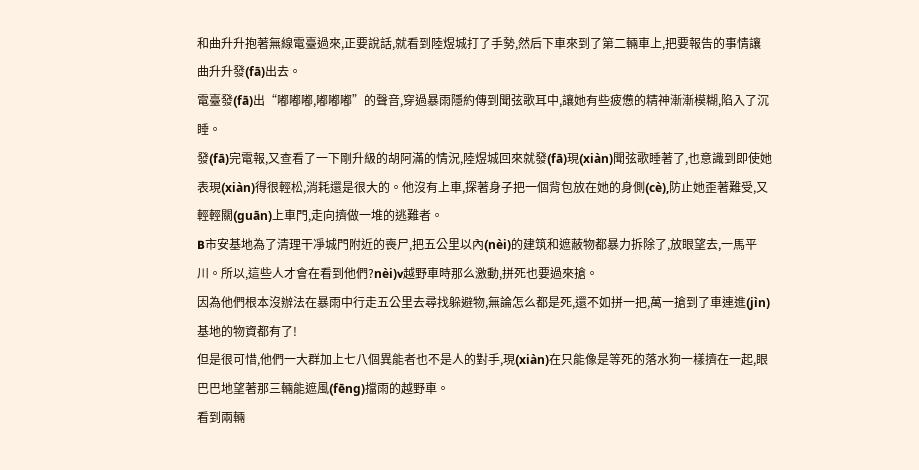和曲升升抱著無線電臺過來,正要說話,就看到陸煜城打了手勢,然后下車來到了第二輛車上,把要報告的事情讓曲升升發(fā)出去。
電臺發(fā)出“嘟嘟嘟,嘟嘟嘟”的聲音,穿過暴雨隱約傳到聞弦歌耳中,讓她有些疲憊的精神漸漸模糊,陷入了沉睡。
發(fā)完電報,又查看了一下剛升級的胡阿滿的情況,陸煜城回來就發(fā)現(xiàn)聞弦歌睡著了,也意識到即使她表現(xiàn)得很輕松,消耗還是很大的。他沒有上車,探著身子把一個背包放在她的身側(cè),防止她歪著難受,又輕輕關(guān)上車門,走向擠做一堆的逃難者。
B市安基地為了清理干凈城門附近的喪尸,把五公里以內(nèi)的建筑和遮蔽物都暴力拆除了,放眼望去,一馬平川。所以,這些人才會在看到他們?nèi)v越野車時那么激動,拼死也要過來搶。
因為他們根本沒辦法在暴雨中行走五公里去尋找躲避物,無論怎么都是死,還不如拼一把,萬一搶到了車連進(jìn)基地的物資都有了!
但是很可惜,他們一大群加上七八個異能者也不是人的對手,現(xiàn)在只能像是等死的落水狗一樣擠在一起,眼巴巴地望著那三輛能遮風(fēng)擋雨的越野車。
看到兩輛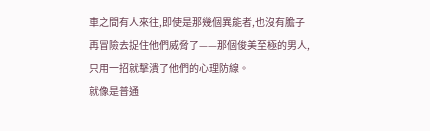車之間有人來往,即使是那幾個異能者,也沒有膽子再冒險去捉住他們威脅了——那個俊美至極的男人,只用一招就擊潰了他們的心理防線。
就像是普通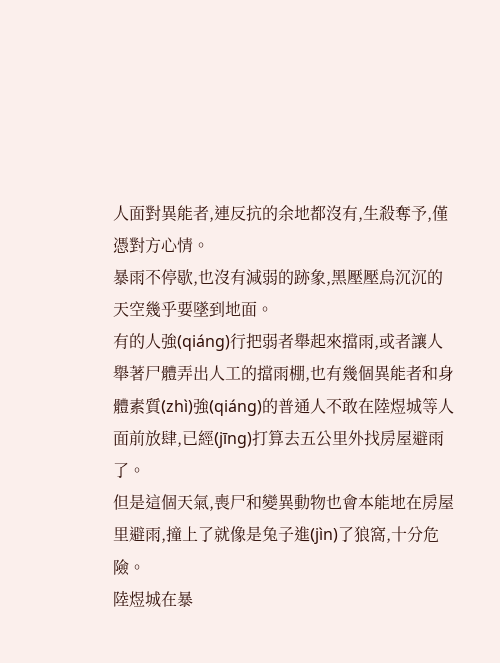人面對異能者,連反抗的余地都沒有,生殺奪予,僅憑對方心情。
暴雨不停歇,也沒有減弱的跡象,黑壓壓烏沉沉的天空幾乎要墜到地面。
有的人強(qiáng)行把弱者舉起來擋雨,或者讓人舉著尸體弄出人工的擋雨棚,也有幾個異能者和身體素質(zhì)強(qiáng)的普通人不敢在陸煜城等人面前放肆,已經(jīng)打算去五公里外找房屋避雨了。
但是這個天氣,喪尸和變異動物也會本能地在房屋里避雨,撞上了就像是兔子進(jìn)了狼窩,十分危險。
陸煜城在暴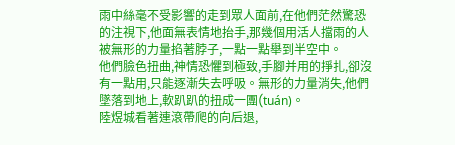雨中絲毫不受影響的走到眾人面前,在他們茫然驚恐的注視下,他面無表情地抬手,那幾個用活人擋雨的人被無形的力量掐著脖子,一點一點舉到半空中。
他們臉色扭曲,神情恐懼到極致,手腳并用的掙扎,卻沒有一點用,只能逐漸失去呼吸。無形的力量消失,他們墜落到地上,軟趴趴的扭成一團(tuán)。
陸煜城看著連滾帶爬的向后退,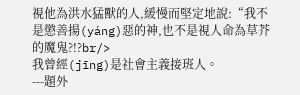視他為洪水猛獸的人,緩慢而堅定地說:“我不是懲善揚(yáng)惡的神,也不是視人命為草芥的魔鬼?!?br/>
我曾經(jīng)是社會主義接班人。
---題外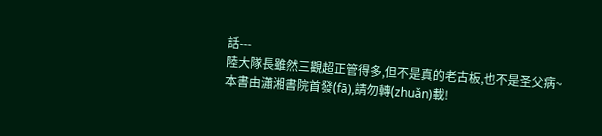話---
陸大隊長雖然三觀超正管得多,但不是真的老古板,也不是圣父病~
本書由瀟湘書院首發(fā),請勿轉(zhuǎn)載!